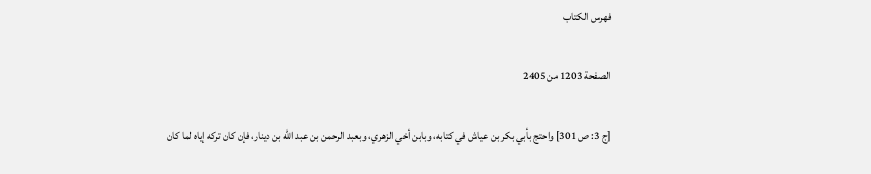فهرس الكتاب

الصفحة 1203 من 2405

[ج 3: ص 301] واحتج بأبي بكر بن عياش في كتابه، وبابن أخي الزهري، وبعبد الرحمن بن عبد الله بن دينار، فإن كان تركه إياه لما كان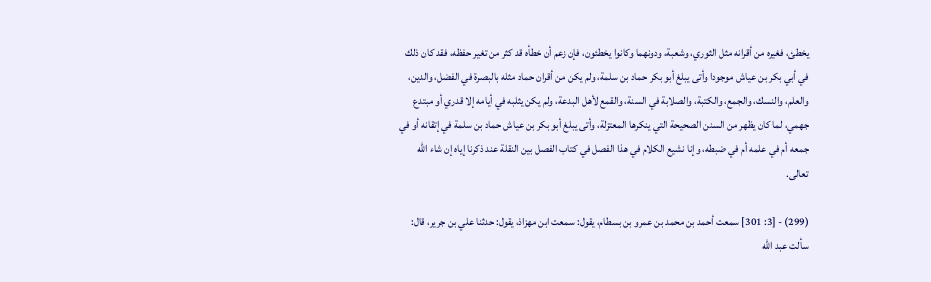يخطئ، فغيره من أقرانه مثل الثوري، وشعبة، ودونهما وكانوا يخطئون، فإن زعم أن خطأه قد كثر من تغير حفظه، فقد كان ذلك في أبي بكر بن عياش موجودا وأتى يبلغ أبو بكر حماد بن سلمة، ولم يكن من أقران حماد مثله بالبصرة في الفضل، والدين، والعلم، والنسك، والجمع، والكتبة، والصلابة في السنة، والقمع لأهل البدعة، ولم يكن يثلبه في أيامه إلا قدري أو مبتدع جهمي، لما كان يظهر من السنن الصحيحة التي ينكرها المعتزلة، وأتى يبلغ أبو بكر بن عياش حماد بن سلمة في إتقانه أو في جمعه أم في علمه أم في ضبطه، وإنا نشيع الكلام في هذا الفصل في كتاب الفصل بين النقلة عند ذكرنا إياه إن شاء الله تعالى.

(299) - [3: 301] سمعت أحمد بن محمد بن عمرو بن بسطام، يقول: سمعت ابن مهزاذ، يقول: حدثنا علي بن جرير، قال: سألت عبد الله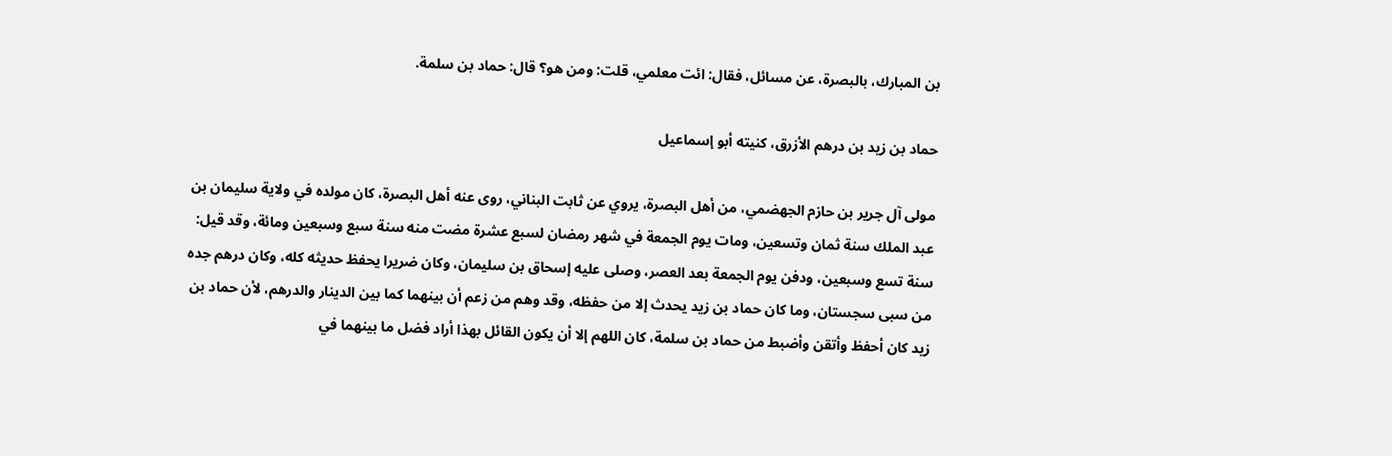بن المبارك، بالبصرة، عن مسائل، فقال: ائت معلمي، قلت: ومن هو؟ قال: حماد بن سلمة.

حماد بن زيد بن درهم الأزرق، كنيته أبو إسماعيل

مولى آل جرير بن حازم الجهضمي، من أهل البصرة، يروي عن ثابت البناني، روى عنه أهل البصرة، كان مولده في ولاية سليمان بن عبد الملك سنة ثمان وتسعين، ومات يوم الجمعة في شهر رمضان لسبع عشرة مضت منه سنة سبع وسبعين ومائة، وقد قيل: سنة تسع وسبعين، ودفن يوم الجمعة بعد العصر، وصلى عليه إسحاق بن سليمان، وكان ضريرا يحفظ حديثه كله، وكان درهم جده من سبى سجستان، وما كان حماد بن زيد يحدث إلا من حفظه، وقد وهم من زعم أن بينهما كما بين الدينار والدرهم، لأن حماد بن زيد كان أحفظ وأتقن وأضبط من حماد بن سلمة، كان اللهم إلا أن يكون القائل بهذا أراد فضل ما بينهما في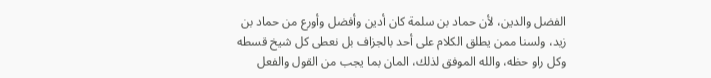الفضل والدين، لأن حماد بن سلمة كان أدين وأفضل وأورع من حماد بن زيد، ولسنا ممن يطلق الكلام على أحد بالجزاف بل نعطى كل شيخ قسطه وكل راو حظه، والله الموفق لذلك، المان بما يجب من القول والفعل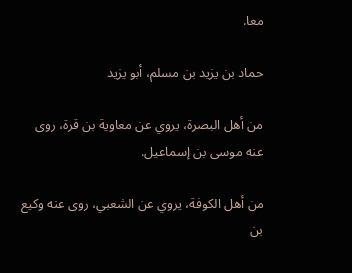معا.

حماد بن يزيد بن مسلم، أبو يزيد

من أهل البصرة، يروي عن معاوية بن قرة، روى عنه موسى بن إسماعيل.

من أهل الكوفة، يروي عن الشعبي، روى عنه وكيع بن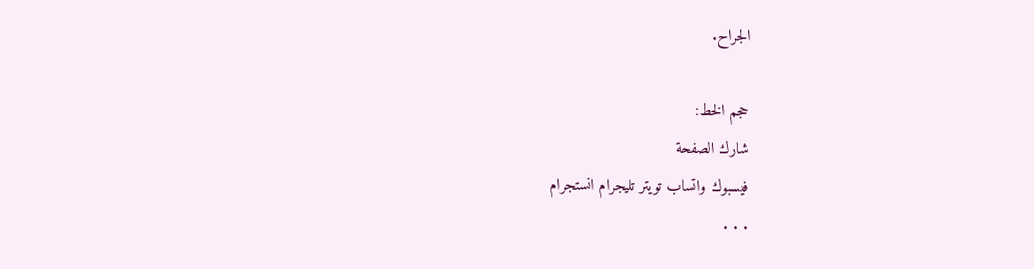الجراح.

حجم الخط:
شارك الصفحة
فيسبوك واتساب تويتر تليجرام انستجرام
. . .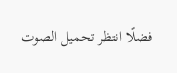فضلًا انتظر تحميل الصوت